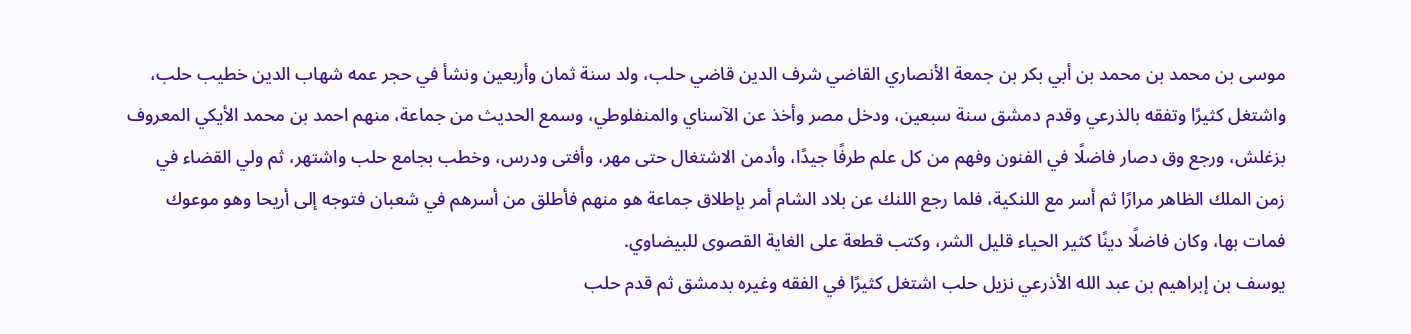موسى بن محمد بن محمد بن أبي بكر بن جمعة الأنصاري القاضي شرف الدين قاضي حلب، ولد سنة ثمان وأربعين ونشأ في حجر عمه شهاب الدين خطيب حلب، واشتغل كثيرًا وتفقه بالذرعي وقدم دمشق سنة سبعين، ودخل مصر وأخذ عن الآسناي والمنفلوطي، وسمع الحديث من جماعة، منهم احمد بن محمد الأيكي المعروف بزغلش، ورجع وق دصار فاضلًا في الفنون وفهم من كل علم طرفًا جيدًا، وأدمن الاشتغال حتى مهر، وأفتى ودرس، وخطب بجامع حلب واشتهر، ثم ولي القضاء في زمن الملك الظاهر مرارًا ثم أسر مع اللنكية، فلما رجع اللنك عن بلاد الشام أمر بإطلاق جماعة هو منهم فأطلق من أسرهم في شعبان فتوجه إلى أريحا وهو موعوك فمات بها، وكان فاضلًا دينًا كثير الحياء قليل الشر، وكتب قطعة على الغاية القصوى للبيضاوي.
يوسف بن إبراهيم بن عبد الله الأذرعي نزيل حلب اشتغل كثيرًا في الفقه وغيره بدمشق ثم قدم حلب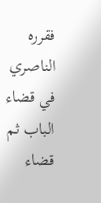فقرره الناصري في قضاء الباب ثم قضاء